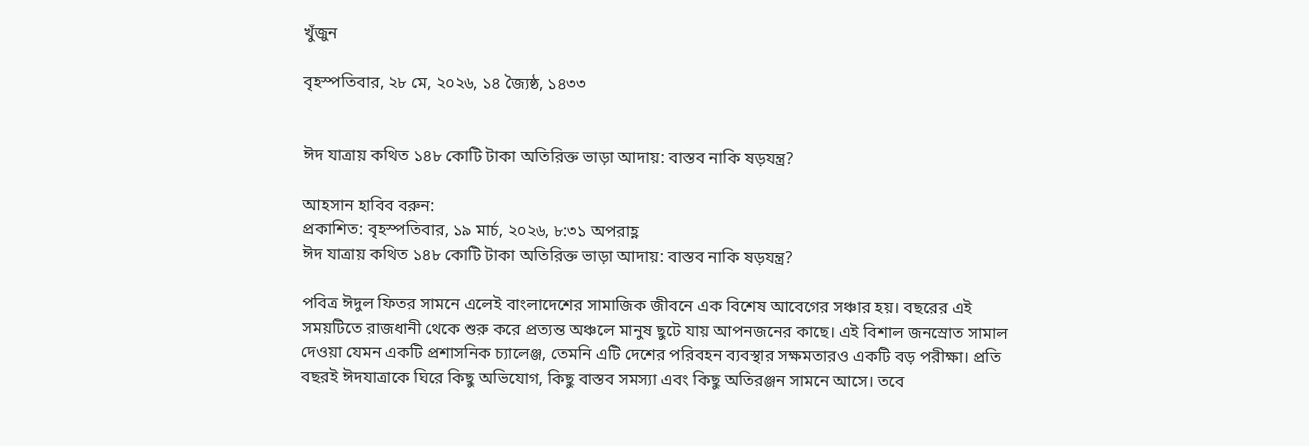খুঁজুন

বৃহস্পতিবার, ২৮ মে, ২০২৬, ১৪ জ্যৈষ্ঠ, ১৪৩৩


ঈদ যাত্রায় কথিত ১৪৮ কোটি টাকা অতিরিক্ত ভাড়া আদায়: বাস্তব নাকি ষড়যন্ত্র?

আহসান হাবিব বরুন:
প্রকাশিত: বৃহস্পতিবার, ১৯ মার্চ, ২০২৬, ৮:৩১ অপরাহ্ণ
ঈদ যাত্রায় কথিত ১৪৮ কোটি টাকা অতিরিক্ত ভাড়া আদায়: বাস্তব নাকি ষড়যন্ত্র?

পবিত্র ঈদুল ফিতর সামনে এলেই বাংলাদেশের সামাজিক জীবনে এক বিশেষ আবেগের সঞ্চার হয়। বছরের এই সময়টিতে রাজধানী থেকে শুরু করে প্রত্যন্ত অঞ্চলে মানুষ ছুটে যায় আপনজনের কাছে। এই বিশাল জনস্রোত সামাল দেওয়া যেমন একটি প্রশাসনিক চ্যালেঞ্জ, তেমনি এটি দেশের পরিবহন ব্যবস্থার সক্ষমতারও একটি বড় পরীক্ষা। প্রতি বছরই ঈদযাত্রাকে ঘিরে কিছু অভিযোগ, কিছু বাস্তব সমস্যা এবং কিছু অতিরঞ্জন সামনে আসে। তবে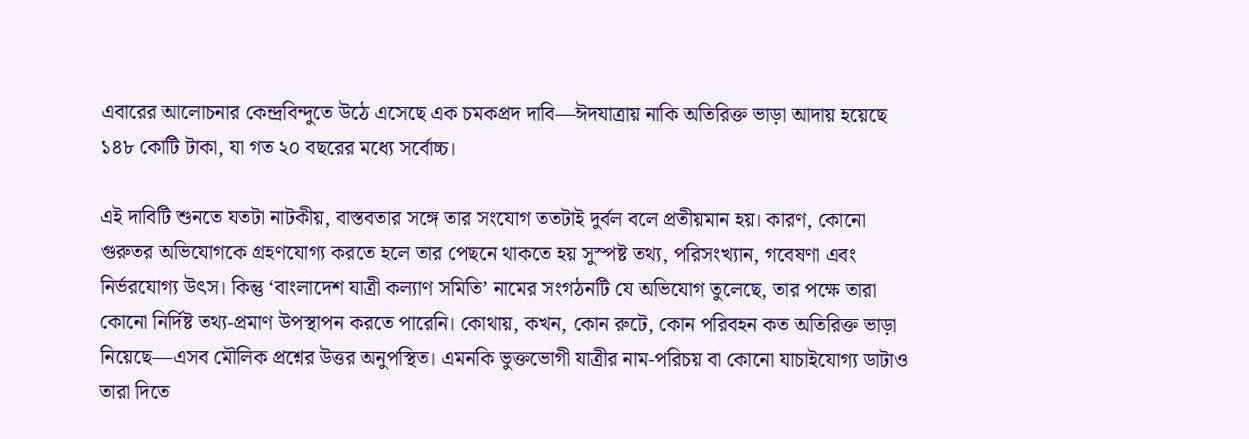এবারের আলোচনার কেন্দ্রবিন্দুতে উঠে এসেছে এক চমকপ্রদ দাবি—ঈদযাত্রায় নাকি অতিরিক্ত ভাড়া আদায় হয়েছে ১৪৮ কোটি টাকা, যা গত ২০ বছরের মধ্যে সর্বোচ্চ।

এই দাবিটি শুনতে যতটা নাটকীয়, বাস্তবতার সঙ্গে তার সংযোগ ততটাই দুর্বল বলে প্রতীয়মান হয়। কারণ, কোনো গুরুতর অভিযোগকে গ্রহণযোগ্য করতে হলে তার পেছনে থাকতে হয় সুস্পষ্ট তথ্য, পরিসংখ্যান, গবেষণা এবং নির্ভরযোগ্য উৎস। কিন্তু ‘বাংলাদেশ যাত্রী কল্যাণ সমিতি’ নামের সংগঠনটি যে অভিযোগ তুলেছে, তার পক্ষে তারা কোনো নির্দিষ্ট তথ্য-প্রমাণ উপস্থাপন করতে পারেনি। কোথায়, কখন, কোন রুটে, কোন পরিবহন কত অতিরিক্ত ভাড়া নিয়েছে—এসব মৌলিক প্রশ্নের উত্তর অনুপস্থিত। এমনকি ভুক্তভোগী যাত্রীর নাম-পরিচয় বা কোনো যাচাইযোগ্য ডাটাও তারা দিতে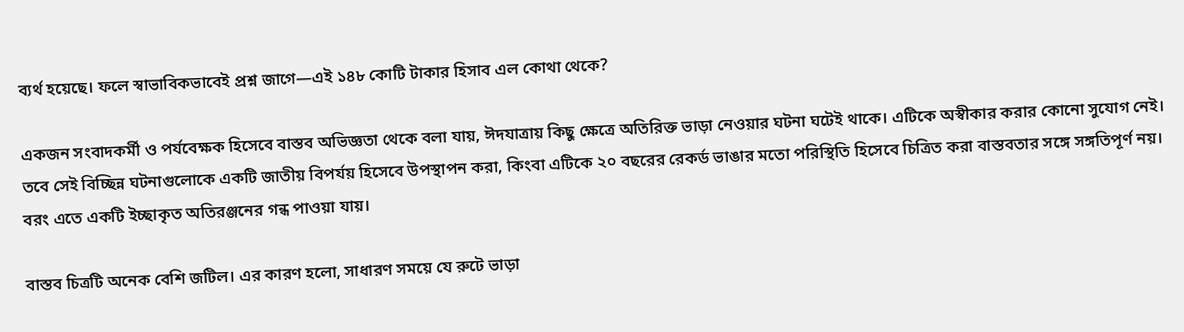ব্যর্থ হয়েছে। ফলে স্বাভাবিকভাবেই প্রশ্ন জাগে—এই ১৪৮ কোটি টাকার হিসাব এল কোথা থেকে?

একজন সংবাদকর্মী ও পর্যবেক্ষক হিসেবে বাস্তব অভিজ্ঞতা থেকে বলা যায়, ঈদযাত্রায় কিছু ক্ষেত্রে অতিরিক্ত ভাড়া নেওয়ার ঘটনা ঘটেই থাকে। এটিকে অস্বীকার করার কোনো সুযোগ নেই। তবে সেই বিচ্ছিন্ন ঘটনাগুলোকে একটি জাতীয় বিপর্যয় হিসেবে উপস্থাপন করা, কিংবা এটিকে ২০ বছরের রেকর্ড ভাঙার মতো পরিস্থিতি হিসেবে চিত্রিত করা বাস্তবতার সঙ্গে সঙ্গতিপূর্ণ নয়। বরং এতে একটি ইচ্ছাকৃত অতিরঞ্জনের গন্ধ পাওয়া যায়।

বাস্তব চিত্রটি অনেক বেশি জটিল। এর কারণ হলো, সাধারণ সময়ে যে রুটে ভাড়া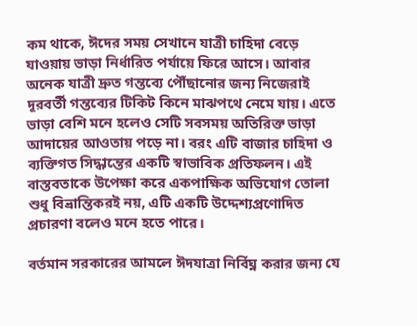কম থাকে, ঈদের সময় সেখানে যাত্রী চাহিদা বেড়ে যাওয়ায় ভাড়া নির্ধারিত পর্যায়ে ফিরে আসে। আবার অনেক যাত্রী দ্রুত গন্তব্যে পৌঁছানোর জন্য নিজেরাই দূরবর্তী গন্তব্যের টিকিট কিনে মাঝপথে নেমে যায়। এতে ভাড়া বেশি মনে হলেও সেটি সবসময় অতিরিক্ত ভাড়া আদায়ের আওতায় পড়ে না। বরং এটি বাজার চাহিদা ও ব্যক্তিগত সিদ্ধান্তের একটি স্বাভাবিক প্রতিফলন। এই বাস্তবতাকে উপেক্ষা করে একপাক্ষিক অভিযোগ তোলা শুধু বিভ্রান্তিকরই নয়, এটি একটি উদ্দেশ্যপ্রণোদিত প্রচারণা বলেও মনে হতে পারে।

বর্তমান সরকারের আমলে ঈদযাত্রা নির্বিঘ্ন করার জন্য যে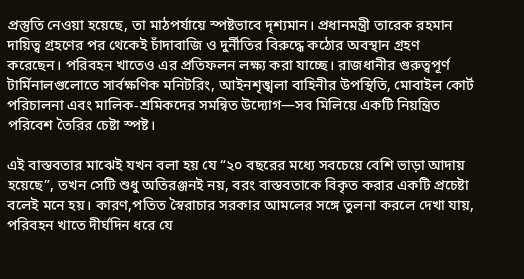প্রস্তুতি নেওয়া হয়েছে, তা মাঠপর্যায়ে স্পষ্টভাবে দৃশ্যমান। প্রধানমন্ত্রী তারেক রহমান দায়িত্ব গ্রহণের পর থেকেই চাঁদাবাজি ও দুর্নীতির বিরুদ্ধে কঠোর অবস্থান গ্রহণ করেছেন। পরিবহন খাতেও এর প্রতিফলন লক্ষ্য করা যাচ্ছে। রাজধানীর গুরুত্বপূর্ণ টার্মিনালগুলোতে সার্বক্ষণিক মনিটরিং, আইনশৃঙ্খলা বাহিনীর উপস্থিতি, মোবাইল কোর্ট পরিচালনা এবং মালিক-শ্রমিকদের সমন্বিত উদ্যোগ—সব মিলিয়ে একটি নিয়ন্ত্রিত পরিবেশ তৈরির চেষ্টা স্পষ্ট।

এই বাস্তবতার মাঝেই যখন বলা হয় যে “২০ বছরের মধ্যে সবচেয়ে বেশি ভাড়া আদায় হয়েছে”, তখন সেটি শুধু অতিরঞ্জনই নয়, বরং বাস্তবতাকে বিকৃত করার একটি প্রচেষ্টা বলেই মনে হয়। কারণ,পতিত স্বৈরাচার সরকার আমলের সঙ্গে তুলনা করলে দেখা যায়, পরিবহন খাতে দীর্ঘদিন ধরে যে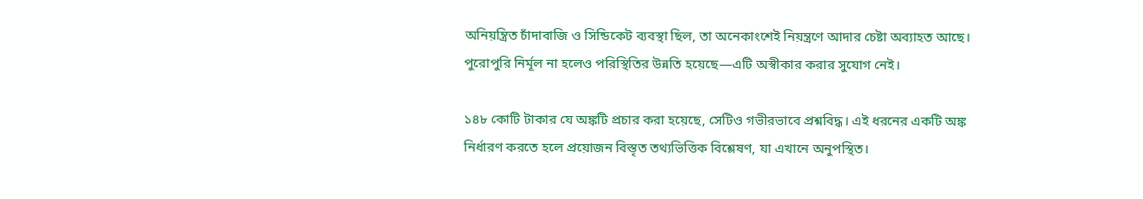অনিয়ন্ত্রিত চাঁদাবাজি ও সিন্ডিকেট ব্যবস্থা ছিল, তা অনেকাংশেই নিয়ন্ত্রণে আদার চেষ্টা অব্যাহত আছে।  পুরোপুরি নির্মূল না হলেও পরিস্থিতির উন্নতি হয়েছে—এটি অস্বীকার করার সুযোগ নেই।

১৪৮ কোটি টাকার যে অঙ্কটি প্রচার করা হয়েছে, সেটিও গভীরভাবে প্রশ্নবিদ্ধ। এই ধরনের একটি অঙ্ক নির্ধারণ করতে হলে প্রয়োজন বিস্তৃত তথ্যভিত্তিক বিশ্লেষণ, যা এখানে অনুপস্থিত।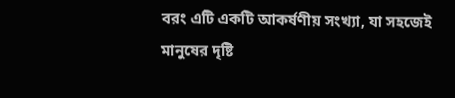বরং এটি একটি আকর্ষণীয় সংখ্যা, যা সহজেই মানুষের দৃষ্টি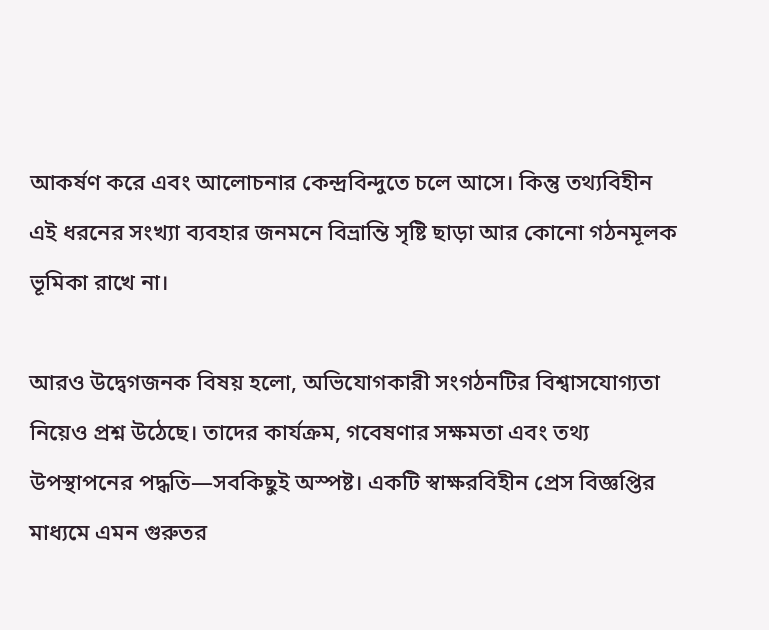আকর্ষণ করে এবং আলোচনার কেন্দ্রবিন্দুতে চলে আসে। কিন্তু তথ্যবিহীন এই ধরনের সংখ্যা ব্যবহার জনমনে বিভ্রান্তি সৃষ্টি ছাড়া আর কোনো গঠনমূলক ভূমিকা রাখে না।

আরও উদ্বেগজনক বিষয় হলো, অভিযোগকারী সংগঠনটির বিশ্বাসযোগ্যতা নিয়েও প্রশ্ন উঠেছে। তাদের কার্যক্রম, গবেষণার সক্ষমতা এবং তথ্য উপস্থাপনের পদ্ধতি—সবকিছুই অস্পষ্ট। একটি স্বাক্ষরবিহীন প্রেস বিজ্ঞপ্তির মাধ্যমে এমন গুরুতর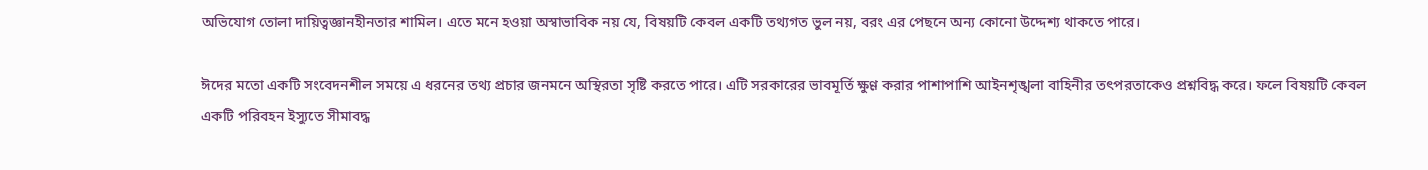অভিযোগ তোলা দায়িত্বজ্ঞানহীনতার শামিল। এতে মনে হওয়া অস্বাভাবিক নয় যে, বিষয়টি কেবল একটি তথ্যগত ভুল নয়, বরং এর পেছনে অন্য কোনো উদ্দেশ্য থাকতে পারে।

ঈদের মতো একটি সংবেদনশীল সময়ে এ ধরনের তথ্য প্রচার জনমনে অস্থিরতা সৃষ্টি করতে পারে। এটি সরকারের ভাবমূর্তি ক্ষুণ্ণ করার পাশাপাশি আইনশৃঙ্খলা বাহিনীর তৎপরতাকেও প্রশ্নবিদ্ধ করে। ফলে বিষয়টি কেবল একটি পরিবহন ইস্যুতে সীমাবদ্ধ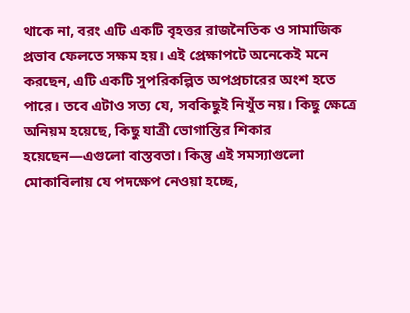থাকে না, বরং এটি একটি বৃহত্তর রাজনৈতিক ও সামাজিক প্রভাব ফেলতে সক্ষম হয়। এই প্রেক্ষাপটে অনেকেই মনে করছেন, এটি একটি সুপরিকল্পিত অপপ্রচারের অংশ হতে পারে। তবে এটাও সত্য যে, সবকিছুই নিখুঁত নয়। কিছু ক্ষেত্রে অনিয়ম হয়েছে, কিছু যাত্রী ভোগান্তির শিকার হয়েছেন—এগুলো বাস্তবতা। কিন্তু এই সমস্যাগুলো মোকাবিলায় যে পদক্ষেপ নেওয়া হচ্ছে,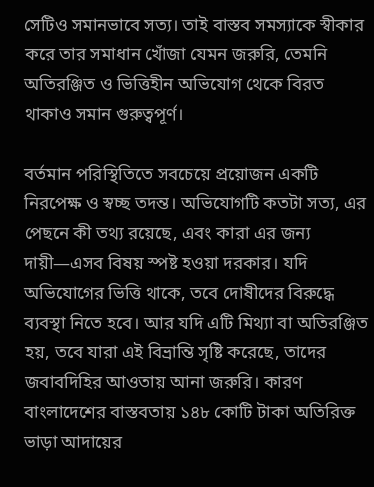সেটিও সমানভাবে সত্য। তাই বাস্তব সমস্যাকে স্বীকার করে তার সমাধান খোঁজা যেমন জরুরি, তেমনি অতিরঞ্জিত ও ভিত্তিহীন অভিযোগ থেকে বিরত থাকাও সমান গুরুত্বপূর্ণ।

বর্তমান পরিস্থিতিতে সবচেয়ে প্রয়োজন একটি নিরপেক্ষ ও স্বচ্ছ তদন্ত। অভিযোগটি কতটা সত্য, এর পেছনে কী তথ্য রয়েছে, এবং কারা এর জন্য দায়ী—এসব বিষয় স্পষ্ট হওয়া দরকার। যদি অভিযোগের ভিত্তি থাকে, তবে দোষীদের বিরুদ্ধে ব্যবস্থা নিতে হবে। আর যদি এটি মিথ্যা বা অতিরঞ্জিত হয়, তবে যারা এই বিভ্রান্তি সৃষ্টি করেছে, তাদের জবাবদিহির আওতায় আনা জরুরি। কারণ বাংলাদেশের বাস্তবতায় ১৪৮ কোটি টাকা অতিরিক্ত ভাড়া আদায়ের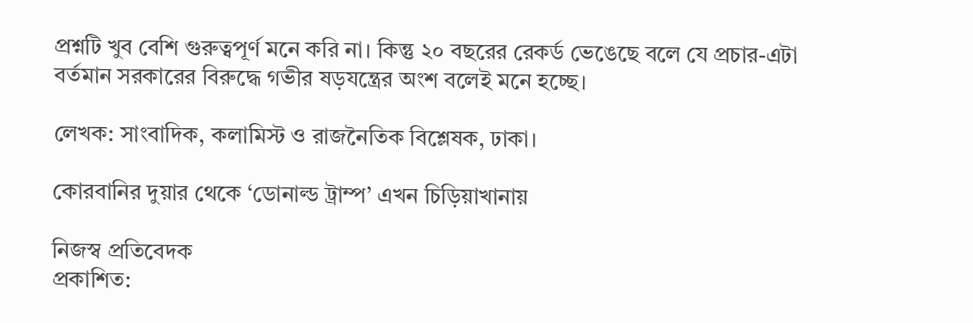প্রশ্নটি খুব বেশি গুরুত্বপূর্ণ মনে করি না। কিন্তু ২০ বছরের রেকর্ড ভেঙেছে বলে যে প্রচার-এটা বর্তমান সরকারের বিরুদ্ধে গভীর ষড়যন্ত্রের অংশ বলেই মনে হচ্ছে।

লেখক: সাংবাদিক, কলামিস্ট ও রাজনৈতিক বিশ্লেষক, ঢাকা।

কোরবানির দুয়ার থেকে ‘ডোনাল্ড ট্রাম্প’ এখন চিড়িয়াখানায়

নিজস্ব প্রতিবেদক
প্রকাশিত: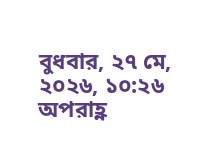বুধবার, ২৭ মে, ২০২৬, ১০:২৬ অপরাহ্ণ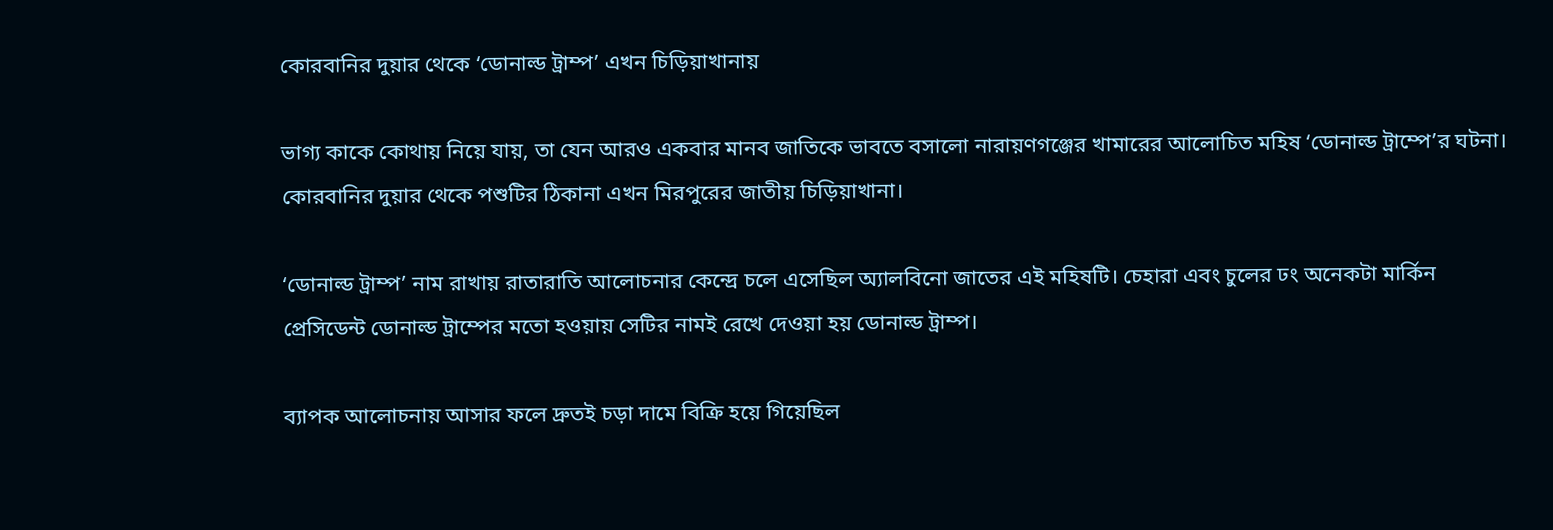কোরবানির দুয়ার থেকে ‘ডোনাল্ড ট্রাম্প’ এখন চিড়িয়াখানায়

ভাগ্য কাকে কোথায় নিয়ে যায়, তা যেন আরও একবার মানব জাতিকে ভাবতে বসালো নারায়ণগঞ্জের খামারের আলোচিত মহিষ ‘ডোনাল্ড ট্রাম্পে’র ঘটনা। কোরবানির দুয়ার থেকে পশুটির ঠিকানা এখন মিরপুরের জাতীয় চিড়িয়াখানা।

‘ডোনাল্ড ট্রাম্প’ নাম রাখায় রাতারাতি আলোচনার কেন্দ্রে চলে এসেছিল অ্যালবিনো জাতের এই মহিষটি। চেহারা এবং চুলের ঢং অনেকটা মার্কিন প্রেসিডেন্ট ডোনাল্ড ট্রাম্পের মতো হওয়ায় সেটির নামই রেখে দেওয়া হয় ডোনাল্ড ট্রাম্প।

ব্যাপক আলোচনায় আসার ফলে দ্রুতই চড়া দামে বিক্রি হয়ে গিয়েছিল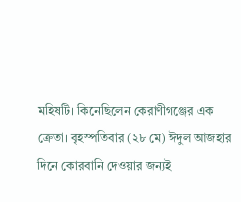মহিষটি। কিনেছিলেন কেরাণীগঞ্জের এক ক্রেতা। বৃহস্পতিবার (২৮ মে) ঈদুল আজহার দিনে কোরবানি দেওয়ার জন্যই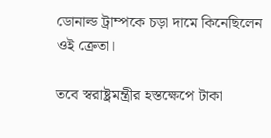ডোনাল্ড ট্রাম্পকে চড়া দামে কিনেছিলেন ওই ক্রেতা।

তবে স্বরাষ্ট্রমন্ত্রীর হস্তক্ষেপে টাকা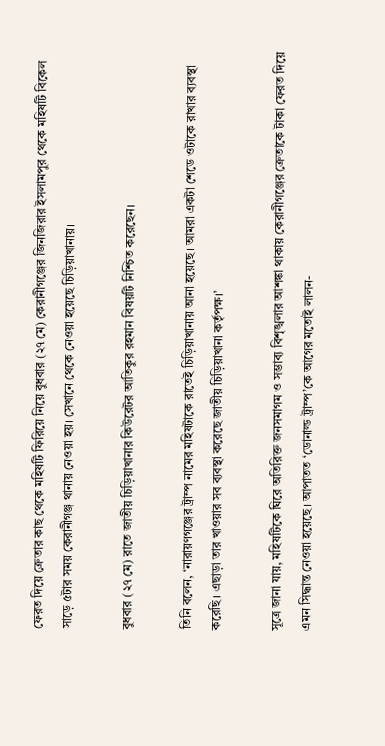ফেরত দিয়ে ক্রেতার কাছ থেকে মহিষটি ফিরিয়ে নিয়ে বুধবার (২৭ মে) কেরানীগঞ্জের জিনজিরার ইসলামপুর থেকে মহিষটি বিকেল সাড়ে ৫টার সময় কেরানীগঞ্জ থানায় নেওয়া হয়। সেখানে থেকে নেওয়া হয়েছে চিড়িয়াখানায়।

বুধবার (২৭ মে) রাতে জাতীয় চিড়িয়াখানার কিউরেটর আতিকুর রহমান বিষয়টি নিশ্চিত করেছেন।

তিনি বলেন, ‘নারায়ণগঞ্জের ট্রাম্প নামের মহিষটাকে রাতেই চিড়িয়াখানায় আনা হয়েছে। আমরা একটা শেডে ওটাকে রাখার ব্যবস্থা করেছি। এছাড়া তার খাওয়ার সব ব্যবস্থা করেছে জাতীয় চিড়িয়াখানা কর্তৃপক্ষ।’

সূত্রে জানা যায়, মহিষটিকে ঘিরে অতিরিক্ত জনসমাগম ও সম্ভাব্য বিশৃঙ্খলার আশঙ্কা থাকায় কেরানীগঞ্জের ক্রেতাকে টাকা ফেরত দিয়ে এমন সিদ্ধান্ত নেওয়া হয়েছে। আপাতত ‘ডোনাল্ড ট্রাম্প’কে আগের মতোই লালন-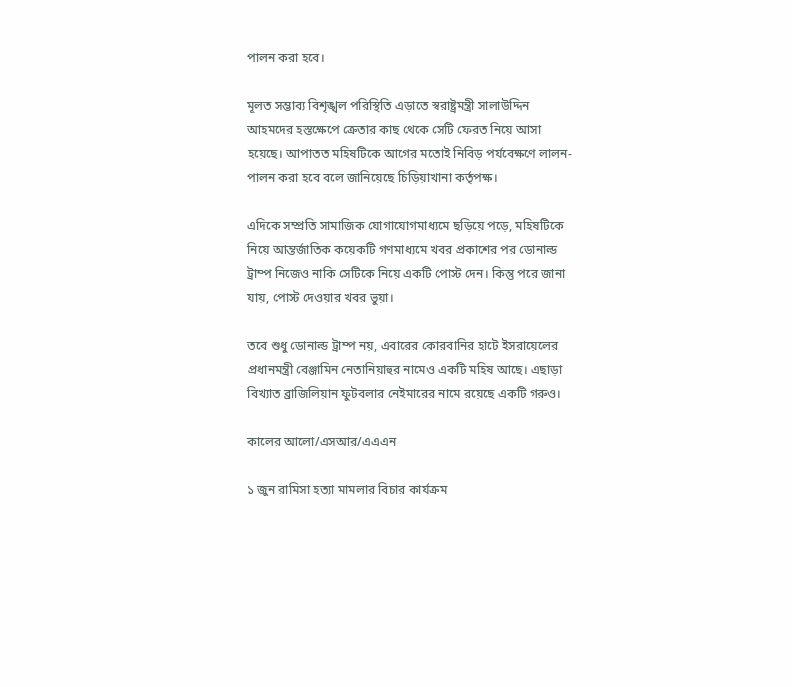পালন করা হবে।

মূলত সম্ভাব্য বিশৃঙ্খল পরিস্থিতি এড়াতে স্বরাষ্ট্রমন্ত্রী সালাউদ্দিন আহমদের হস্তক্ষেপে ক্রেতার কাছ থেকে সেটি ফেরত নিয়ে আসা হয়েছে। আপাতত মহিষটিকে আগের মতোই নিবিড় পর্যবেক্ষণে লালন-পালন করা হবে বলে জানিয়েছে চিড়িয়াখানা কর্তৃপক্ষ।

এদিকে সম্প্রতি সামাজিক যোগাযোগমাধ্যমে ছড়িয়ে পড়ে, মহিষটিকে নিয়ে আন্তর্জাতিক কয়েকটি গণমাধ্যমে খবর প্রকাশের পর ডোনাল্ড ট্রাম্প নিজেও নাকি সেটিকে নিয়ে একটি পোস্ট দেন। কিন্তু পরে জানা যায়, পোস্ট দেওয়ার খবর ভুয়া।

তবে শুধু ডোনাল্ড ট্রাম্প নয়, এবারের কোরবানির হাটে ইসরায়েলের প্রধানমন্ত্রী বেঞ্জামিন নেতানিয়াহুর নামেও একটি মহিষ আছে। এছাড়া বিখ্যাত ব্রাজিলিয়ান ফুটবলার নেইমারের নামে রয়েছে একটি গরুও।

কালের আলো/এসআর/এএএন

১ জুন রামিসা হত্যা মামলার বিচার কার্যক্রম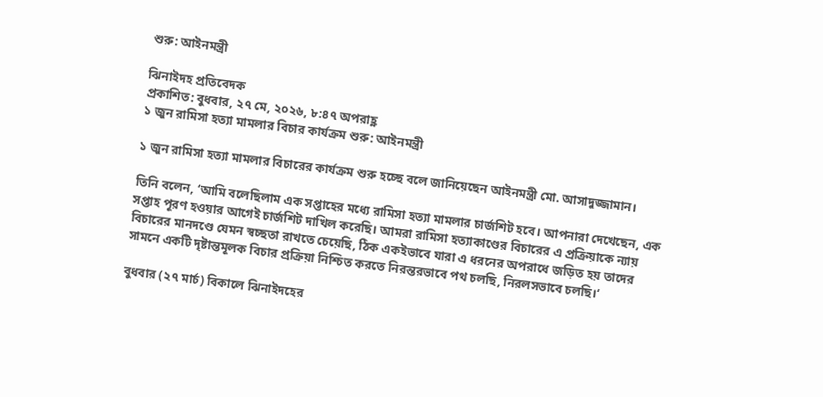শুরু: আইনমন্ত্রী

ঝিনাইদহ প্রতিবেদক
প্রকাশিত: বুধবার, ২৭ মে, ২০২৬, ৮:৪৭ অপরাহ্ণ
১ জুন রামিসা হত্যা মামলার বিচার কার্যক্রম শুরু: আইনমন্ত্রী

১ জুন রামিসা হত্যা মামলার বিচারের কার্যক্রম শুরু হচ্ছে বলে জানিয়েছেন আইনমন্ত্রী মো. আসাদুজ্জামান।

তিনি বলেন, ‘আমি বলেছিলাম এক সপ্তাহের মধ্যে রামিসা হত্যা মামলার চার্জশিট হবে। আপনারা দেখেছেন, এক সপ্তাহ পূরণ হওয়ার আগেই চার্জশিট দাখিল করেছি। আমরা রামিসা হত্যাকাণ্ডের বিচারের এ প্রক্রিয়াকে ন্যায় বিচারের মানদণ্ডে যেমন স্বচ্ছতা রাখতে চেয়েছি, ঠিক একইভাবে যারা এ ধরনের অপরাধে জড়িত হয় তাদের সামনে একটি দৃষ্টান্তমূলক বিচার প্রক্রিয়া নিশ্চিত করতে নিরন্তরভাবে পথ চলছি, নিরলসভাবে চলছি।‘

বুধবার (২৭ মার্চ) বিকালে ঝিনাইদহের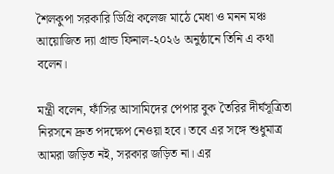শৈলকুপা সরকারি ডিগ্রি কলেজ মাঠে মেধা ও মনন মঞ্চ আয়োজিত দ্যা গ্রান্ড ফিনাল-২০২৬ অনুষ্ঠানে তিনি এ কথা বলেন।

মন্ত্রী বলেন, ফাঁসির আসামিদের পেপার বুক তৈরির দীর্ঘসূত্রিতা নিরসনে দ্রুত পদক্ষেপ নেওয়া হবে। তবে এর সঙ্গে শুধুমাত্র আমরা জড়িত নই, সরকার জড়িত না। এর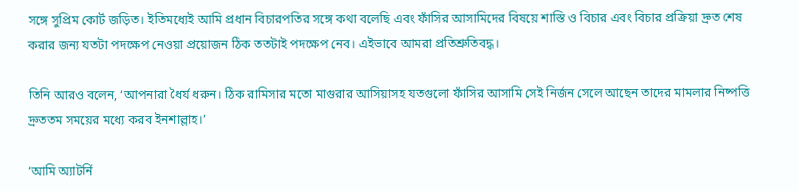সঙ্গে সুপ্রিম কোর্ট জড়িত। ইতিমধ্যেই আমি প্রধান বিচারপতির সঙ্গে কথা বলেছি এবং ফাঁসির আসামিদের বিষয়ে শাস্তি ও বিচার এবং বিচার প্রক্রিয়া দ্রুত শেষ করার জন্য যতটা পদক্ষেপ নেওয়া প্রয়োজন ঠিক ততটাই পদক্ষেপ নেব। এইভাবে আমরা প্রতিশ্রুতিবদ্ধ।

তিনি আরও বলেন, ‘আপনারা ধৈর্য ধরুন। ঠিক রামিসার মতো মাগুরার আসিয়াসহ যতগুলো ফাঁসির আসামি সেই নির্জন সেলে আছেন তাদের মামলার নিষ্পত্তি দ্রুততম সময়ের মধ্যে করব ইনশাল্লাহ।’

‘আমি অ্যাটর্নি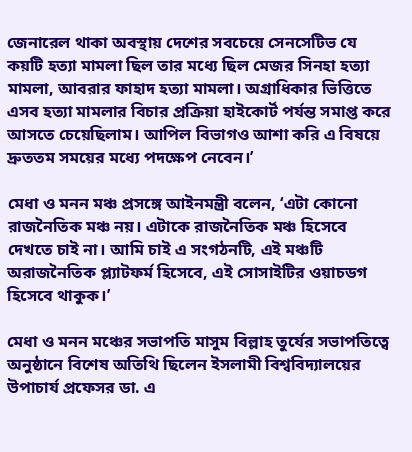জেনারেল থাকা অবস্থায় দেশের সবচেয়ে সেনসেটিভ যে কয়টি হত্যা মামলা ছিল তার মধ্যে ছিল মেজর সিনহা হত্যা মামলা, আবরার ফাহাদ হত্যা মামলা। অগ্রাধিকার ভিত্তিতে এসব হত্যা মামলার বিচার প্রক্রিয়া হাইকোর্ট পর্যন্ত সমাপ্ত করে আসতে চেয়েছিলাম। আপিল বিভাগও আশা করি এ বিষয়ে দ্রুততম সময়ের মধ্যে পদক্ষেপ নেবেন।’

মেধা ও মনন মঞ্চ প্রসঙ্গে আইনমন্ত্রী বলেন, ‘এটা কোনো রাজনৈতিক মঞ্চ নয়। এটাকে রাজনৈতিক মঞ্চ হিসেবে দেখতে চাই না। আমি চাই এ সংগঠনটি, এই মঞ্চটি অরাজনৈতিক প্ল্যাটফর্ম হিসেবে, এই সোসাইটির ওয়াচডগ হিসেবে থাকুক।’

মেধা ও মনন মঞ্চের সভাপতি মাসুম বিল্লাহ তুর্যের সভাপতিত্বে অনুষ্ঠানে বিশেষ অতিথি ছিলেন ইসলামী বিশ্ববিদ্যালয়ের উপাচার্য প্রফেসর ডা. এ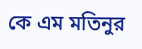কে এম মতিনুর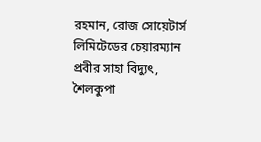রহমান, রোজ সোয়েটার্স লিমিটেডের চেয়ারম্যান প্রবীর সাহা বিদ্যুৎ, শৈলকুপা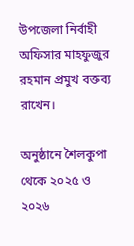উপজেলা নির্বাহী অফিসার মাহফুজুর রহমান প্রমুখ বক্তব্য রাখেন।

অনুষ্ঠানে শৈলকুপা থেকে ২০২৫ ও ২০২৬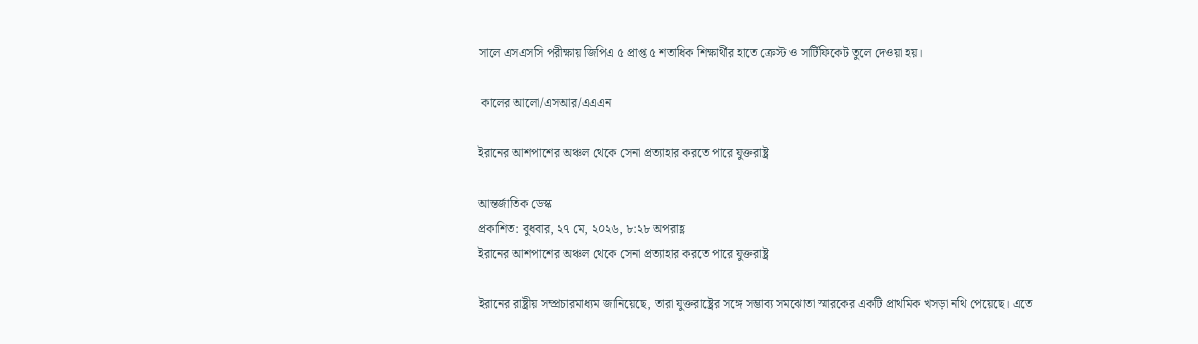সালে এসএসসি পরীক্ষায় জিপিএ ৫ প্রাপ্ত ৫ শতাধিক শিক্ষার্থীর হাতে ক্রেস্ট ও সার্টিফিকেট তুলে দেওয়া হয়।

 কালের আলো/এসআর/এএএন

ইরানের আশপাশের অঞ্চল থেকে সেনা প্রত্যাহার করতে পারে যুক্তরাষ্ট্র

আন্তর্জাতিক ডেস্ক
প্রকাশিত: বুধবার, ২৭ মে, ২০২৬, ৮:২৮ অপরাহ্ণ
ইরানের আশপাশের অঞ্চল থেকে সেনা প্রত্যাহার করতে পারে যুক্তরাষ্ট্র

ইরানের রাষ্ট্রীয় সম্প্রচারমাধ্যম জানিয়েছে, তারা যুক্তরাষ্ট্রের সঙ্গে সম্ভাব্য সমঝোতা স্মারকের একটি প্রাথমিক খসড়া নথি পেয়েছে। এতে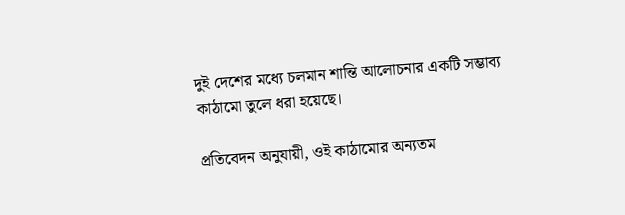দুই দেশের মধ্যে চলমান শান্তি আলোচনার একটি সম্ভাব্য কাঠামো তুলে ধরা হয়েছে।

প্রতিবেদন অনুযায়ী, ওই কাঠামোর অন্যতম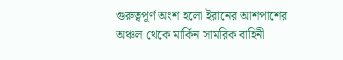গুরুত্বপূর্ণ অংশ হলো ইরানের আশপাশের অঞ্চল থেকে মার্কিন সামরিক বাহিনী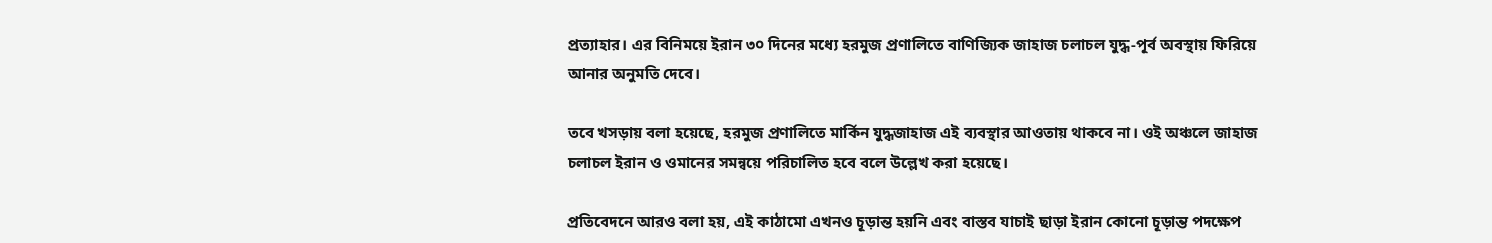প্রত্যাহার। এর বিনিময়ে ইরান ৩০ দিনের মধ্যে হরমুজ প্রণালিতে বাণিজ্যিক জাহাজ চলাচল যুদ্ধ-পূর্ব অবস্থায় ফিরিয়ে আনার অনুমতি দেবে।

তবে খসড়ায় বলা হয়েছে, হরমুজ প্রণালিতে মার্কিন যুদ্ধজাহাজ এই ব্যবস্থার আওতায় থাকবে না। ওই অঞ্চলে জাহাজ চলাচল ইরান ও ওমানের সমন্বয়ে পরিচালিত হবে বলে উল্লেখ করা হয়েছে।

প্রতিবেদনে আরও বলা হয়, এই কাঠামো এখনও চূড়ান্ত হয়নি এবং বাস্তব যাচাই ছাড়া ইরান কোনো চূড়ান্ত পদক্ষেপ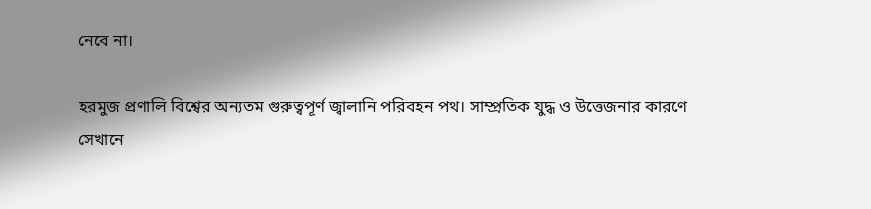নেবে না।

হরমুজ প্রণালি বিশ্বের অন্যতম গুরুত্বপূর্ণ জ্বালানি পরিবহন পথ। সাম্প্রতিক যুদ্ধ ও উত্তেজনার কারণে সেখানে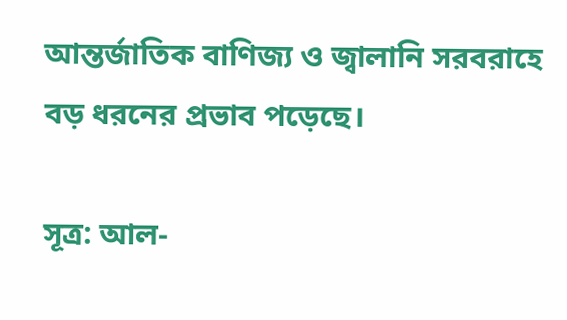আন্তর্জাতিক বাণিজ্য ও জ্বালানি সরবরাহে বড় ধরনের প্রভাব পড়েছে।

সূত্র: আল-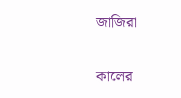জাজিরা

কালের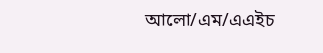আলো/এম/এএইচ